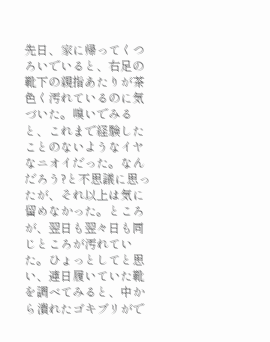先日、家に帰ってくつろいでいると、右足の靴下の親指あたりが茶色く汚れているのに気づいた。嗅いでみると、これまで経験したことのないようなイヤなニオイだった。なんだろう?と不思議に思ったが、それ以上は気に留めなかった。ところが、翌日も翌々日も同じところが汚れていた。ひょっとしてと思い、連日履いていた靴を調べてみると、中から潰れたゴキブリがで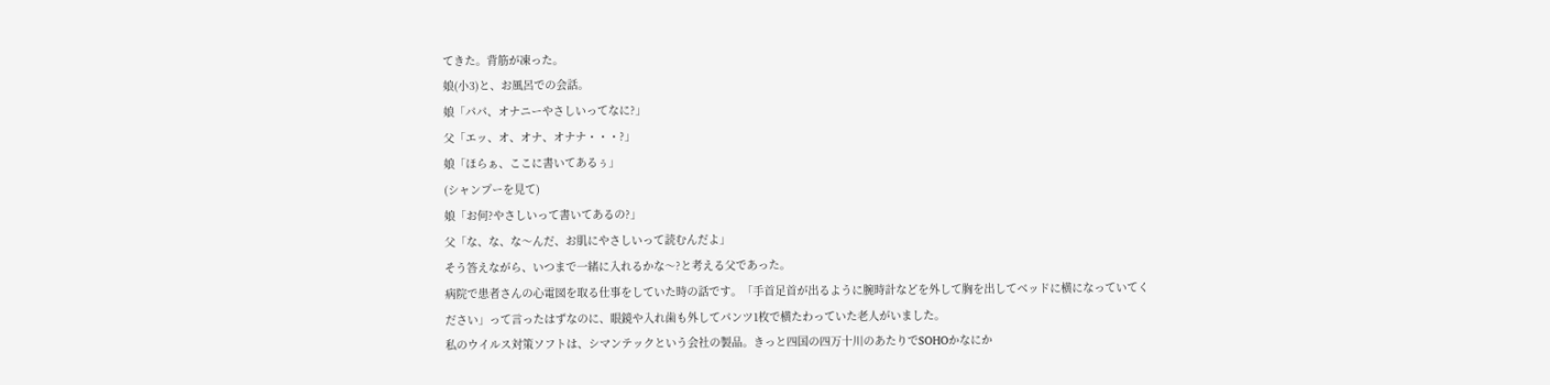てきた。背筋が凍った。
娘(小3)と、お風呂での会話。
娘「パパ、オナニーやさしいってなに?」
父「エッ、オ、オナ、オナナ・・・?」
娘「ほらぁ、ここに書いてあるぅ」
(シャンプーを見て)
娘「お何?やさしいって書いてあるの?」
父「な、な、な〜んだ、お肌にやさしいって読むんだよ」
そう答えながら、いつまで一緒に入れるかな〜?と考える父であった。
病院で患者さんの心電図を取る仕事をしていた時の話です。「手首足首が出るように腕時計などを外して胸を出してベッドに横になっていてください」って言ったはずなのに、眼鏡や入れ歯も外してパンツ1枚で横たわっていた老人がいました。
私のウイルス対策ソフトは、シマンテックという会社の製品。きっと四国の四万十川のあたりでSOHOかなにか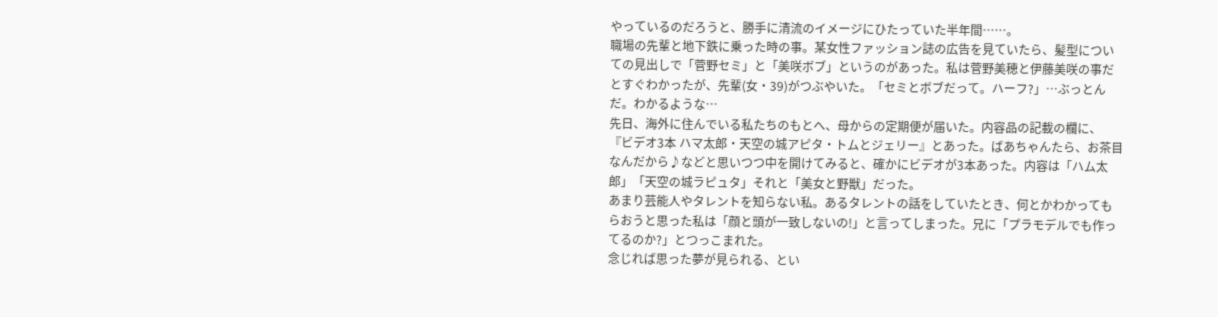やっているのだろうと、勝手に清流のイメージにひたっていた半年間……。
職場の先輩と地下鉄に乗った時の事。某女性ファッション誌の広告を見ていたら、髪型についての見出しで「菅野セミ」と「美咲ボブ」というのがあった。私は菅野美穂と伊藤美咲の事だとすぐわかったが、先輩(女・39)がつぶやいた。「セミとボブだって。ハーフ?」…ぶっとんだ。わかるような…
先日、海外に住んでいる私たちのもとへ、母からの定期便が届いた。内容品の記載の欄に、『ビデオ3本 ハマ太郎・天空の城アピタ・トムとジェリー』とあった。ばあちゃんたら、お茶目なんだから♪などと思いつつ中を開けてみると、確かにビデオが3本あった。内容は「ハム太郎」「天空の城ラピュタ」それと「美女と野獣」だった。
あまり芸能人やタレントを知らない私。あるタレントの話をしていたとき、何とかわかってもらおうと思った私は「顔と頭が一致しないの!」と言ってしまった。兄に「プラモデルでも作ってるのか?」とつっこまれた。
念じれば思った夢が見られる、とい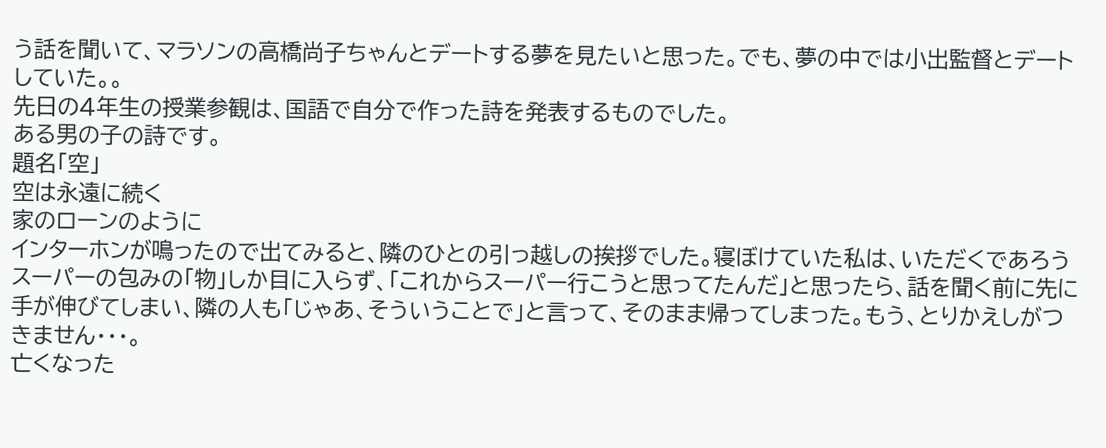う話を聞いて、マラソンの高橋尚子ちゃんとデートする夢を見たいと思った。でも、夢の中では小出監督とデートしていた。。
先日の4年生の授業参観は、国語で自分で作った詩を発表するものでした。
ある男の子の詩です。
題名「空」
空は永遠に続く
家のローンのように
インターホンが鳴ったので出てみると、隣のひとの引っ越しの挨拶でした。寝ぼけていた私は、いただくであろうスーパーの包みの「物」しか目に入らず、「これからスーパー行こうと思ってたんだ」と思ったら、話を聞く前に先に手が伸びてしまい、隣の人も「じゃあ、そういうことで」と言って、そのまま帰ってしまった。もう、とりかえしがつきません・・・。
亡くなった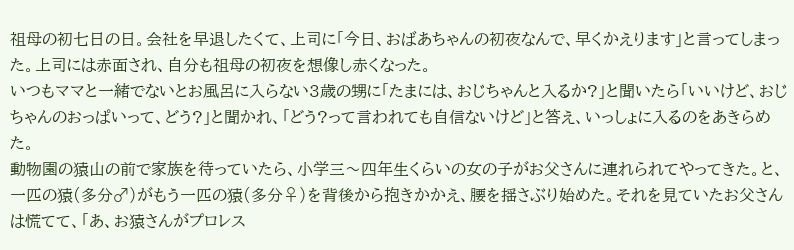祖母の初七日の日。会社を早退したくて、上司に「今日、おばあちゃんの初夜なんで、早くかえります」と言ってしまった。上司には赤面され、自分も祖母の初夜を想像し赤くなった。
いつもママと一緒でないとお風呂に入らない3歳の甥に「たまには、おじちゃんと入るか?」と聞いたら「いいけど、おじちゃんのおっぱいって、どう?」と聞かれ、「どう?って言われても自信ないけど」と答え、いっしょに入るのをあきらめた。
動物園の猿山の前で家族を待っていたら、小学三〜四年生くらいの女の子がお父さんに連れられてやってきた。と、一匹の猿(多分♂)がもう一匹の猿(多分♀)を背後から抱きかかえ、腰を揺さぶり始めた。それを見ていたお父さんは慌てて、「あ、お猿さんがプロレス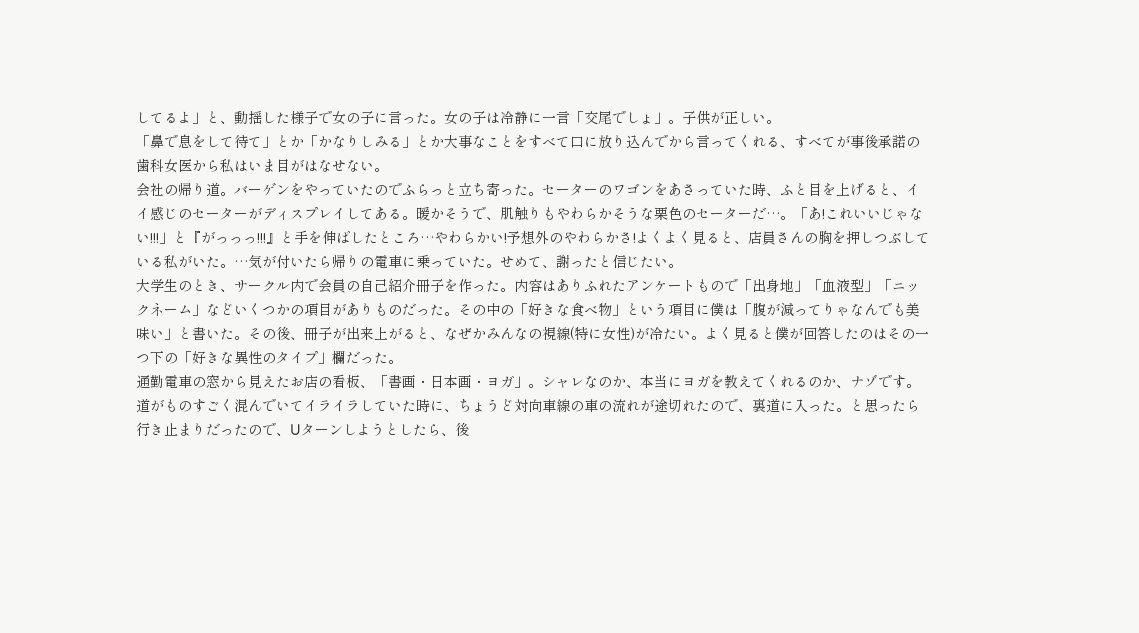してるよ」と、動揺した様子で女の子に言った。女の子は冷静に一言「交尾でしょ」。子供が正しい。
「鼻で息をして待て」とか「かなりしみる」とか大事なことをすべて口に放り込んでから言ってくれる、すべてが事後承諾の歯科女医から私はいま目がはなせない。
会社の帰り道。バーゲンをやっていたのでふらっと立ち寄った。セーターのワゴンをあさっていた時、ふと目を上げると、イイ感じのセーターがディスプレイしてある。暖かそうで、肌触りもやわらかそうな栗色のセーターだ…。「あ!これいいじゃない!!!」と『がっっっ!!!』と手を伸ばしたところ…やわらかい!予想外のやわらかさ!よくよく見ると、店員さんの胸を押しつぶしている私がいた。…気が付いたら帰りの電車に乗っていた。せめて、謝ったと信じたい。
大学生のとき、サークル内で会員の自己紹介冊子を作った。内容はありふれたアンケートもので「出身地」「血液型」「ニックネーム」などいくつかの項目がありものだった。その中の「好きな食べ物」という項目に僕は「腹が減ってりゃなんでも美味い」と書いた。その後、冊子が出来上がると、なぜかみんなの視線(特に女性)が冷たい。よく見ると僕が回答したのはその一つ下の「好きな異性のタイプ」欄だった。
通勤電車の窓から見えたお店の看板、「書画・日本画・ヨガ」。シャレなのか、本当にヨガを教えてくれるのか、ナゾです。
道がものすごく混んでいてイライラしていた時に、ちょうど対向車線の車の流れが途切れたので、裏道に入った。と思ったら行き止まりだったので、Uターンしようとしたら、後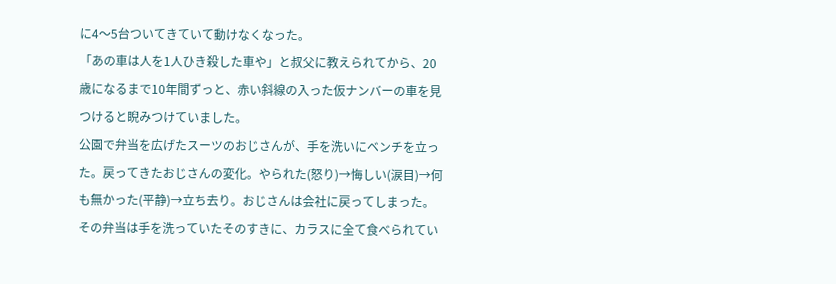に4〜5台ついてきていて動けなくなった。
「あの車は人を1人ひき殺した車や」と叔父に教えられてから、20歳になるまで10年間ずっと、赤い斜線の入った仮ナンバーの車を見つけると睨みつけていました。
公園で弁当を広げたスーツのおじさんが、手を洗いにベンチを立った。戻ってきたおじさんの変化。やられた(怒り)→悔しい(涙目)→何も無かった(平静)→立ち去り。おじさんは会社に戻ってしまった。その弁当は手を洗っていたそのすきに、カラスに全て食べられてい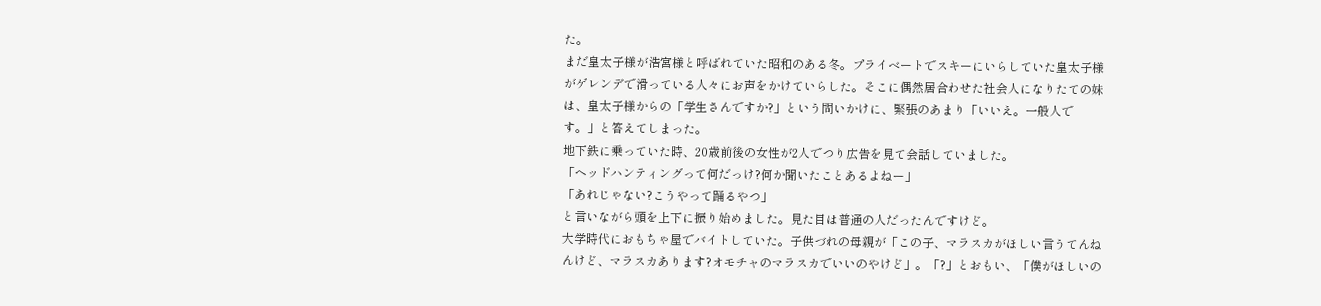た。
まだ皇太子様が浩宮様と呼ばれていた昭和のある冬。プライベートでスキーにいらしていた皇太子様がゲレンデで滑っている人々にお声をかけていらした。そこに偶然居合わせた社会人になりたての妹は、皇太子様からの「学生さんですか?」という問いかけに、緊張のあまり「いいえ。一般人です。」と答えてしまった。
地下鉄に乗っていた時、20歳前後の女性が2人でつり広告を見て会話していました。
「ヘッドハンティングって何だっけ?何か聞いたことあるよねー」
「あれじゃない?こうやって踊るやつ」
と言いながら頭を上下に振り始めました。見た目は普通の人だったんですけど。
大学時代におもちゃ屋でバイトしていた。子供づれの母親が「この子、マラスカがほしい言うてんねんけど、マラスカあります?オモチャのマラスカでいいのやけど」。「?」とおもい、「僕がほしいの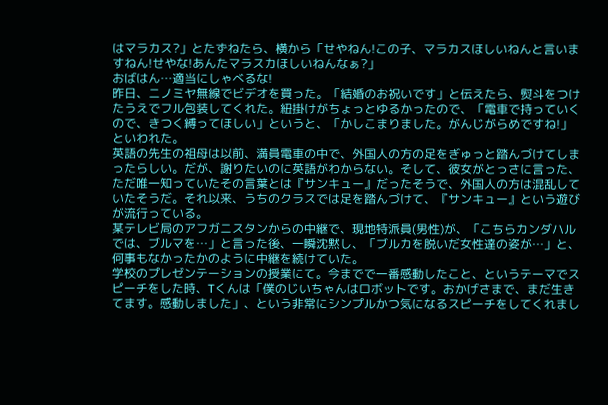はマラカス?」とたずねたら、横から「せやねん!この子、マラカスほしいねんと言いますねん!せやな!あんたマラスカほしいねんなぁ?」
おばはん…適当にしゃべるな!
昨日、ニノミヤ無線でビデオを買った。「結婚のお祝いです」と伝えたら、熨斗をつけたうえでフル包装してくれた。紐掛けがちょっとゆるかったので、「電車で持っていくので、きつく縛ってほしい」というと、「かしこまりました。がんじがらめですね!」といわれた。
英語の先生の祖母は以前、満員電車の中で、外国人の方の足をぎゅっと踏んづけてしまったらしい。だが、謝りたいのに英語がわからない。そして、彼女がとっさに言った、ただ唯一知っていたその言葉とは『サンキュー』だったそうで、外国人の方は混乱していたそうだ。それ以来、うちのクラスでは足を踏んづけて、『サンキュー』という遊びが流行っている。
某テレビ局のアフガニスタンからの中継で、現地特派員(男性)が、「こちらカンダハルでは、ブルマを…」と言った後、一瞬沈黙し、「ブルカを脱いだ女性達の姿が…」と、何事もなかったかのように中継を続けていた。
学校のプレゼンテーションの授業にて。今までで一番感動したこと、というテーマでスピーチをした時、Tくんは「僕のじいちゃんはロボットです。おかげさまで、まだ生きてます。感動しました」、という非常にシンプルかつ気になるスピーチをしてくれまし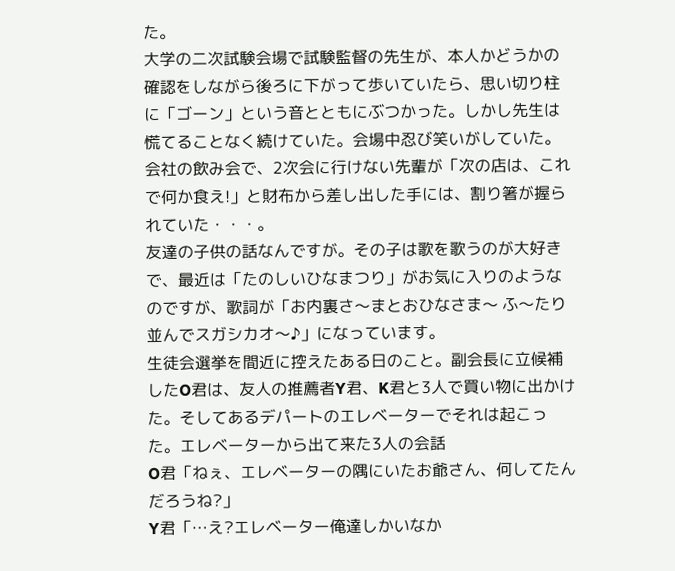た。
大学の二次試験会場で試験監督の先生が、本人かどうかの確認をしながら後ろに下がって歩いていたら、思い切り柱に「ゴーン」という音とともにぶつかった。しかし先生は慌てることなく続けていた。会場中忍び笑いがしていた。
会社の飲み会で、2次会に行けない先輩が「次の店は、これで何か食え!」と財布から差し出した手には、割り箸が握られていた・・・。
友達の子供の話なんですが。その子は歌を歌うのが大好きで、最近は「たのしいひなまつり」がお気に入りのようなのですが、歌詞が「お内裏さ〜まとおひなさま〜 ふ〜たり並んでスガシカオ〜♪」になっています。
生徒会選挙を間近に控えたある日のこと。副会長に立候補したO君は、友人の推薦者Y君、K君と3人で買い物に出かけた。そしてあるデパートのエレベーターでそれは起こった。エレベーターから出て来た3人の会話
O君「ねぇ、エレベーターの隅にいたお爺さん、何してたんだろうね?」
Y君「…え?エレベーター俺達しかいなか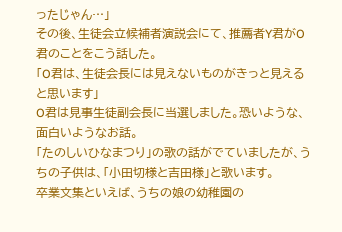ったじゃん…」
その後、生徒会立候補者演説会にて、推薦者Y君がO君のことをこう話した。
「O君は、生徒会長には見えないものがきっと見えると思います」
O君は見事生徒副会長に当選しました。恐いような、面白いようなお話。
「たのしいひなまつり」の歌の話がでていましたが、うちの子供は、「小田切様と吉田様」と歌います。
卒業文集といえば、うちの娘の幼稚園の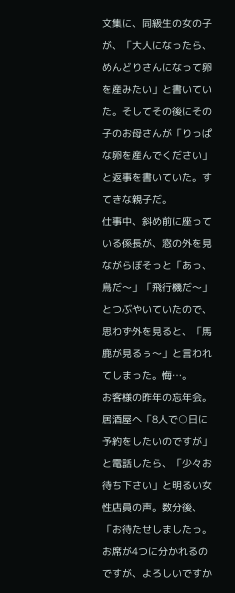文集に、同級生の女の子が、「大人になったら、めんどりさんになって卵を産みたい」と書いていた。そしてその後にその子のお母さんが「りっぱな卵を産んでください」と返事を書いていた。すてきな親子だ。
仕事中、斜め前に座っている係長が、窓の外を見ながらぼそっと「あっ、鳥だ〜」「飛行機だ〜」とつぶやいていたので、思わず外を見ると、「馬鹿が見るぅ〜」と言われてしまった。悔…。
お客様の昨年の忘年会。居酒屋へ「8人で○日に予約をしたいのですが」と電話したら、「少々お待ち下さい」と明るい女性店員の声。数分後、「お待たせしましたっ。お席が4つに分かれるのですが、よろしいですか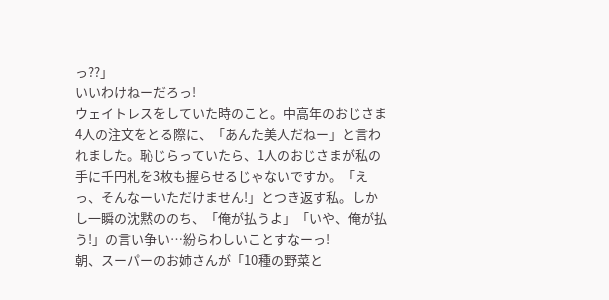っ??」
いいわけねーだろっ!
ウェイトレスをしていた時のこと。中高年のおじさま4人の注文をとる際に、「あんた美人だねー」と言われました。恥じらっていたら、1人のおじさまが私の手に千円札を3枚も握らせるじゃないですか。「えっ、そんなーいただけません!」とつき返す私。しかし一瞬の沈黙ののち、「俺が払うよ」「いや、俺が払う!」の言い争い…紛らわしいことすなーっ!
朝、スーパーのお姉さんが「10種の野菜と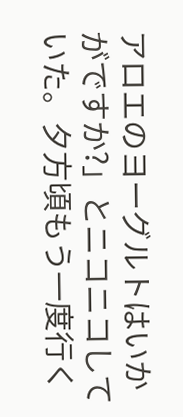アロエのヨーグルトはいかがですか?」とニコニコしていた。夕方頃もう一度行く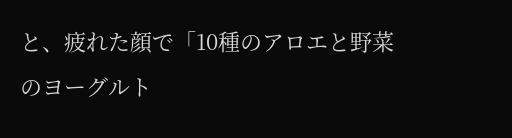と、疲れた顔で「10種のアロエと野菜のヨーグルト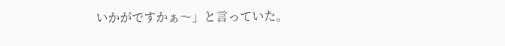いかがですかぁ〜」と言っていた。